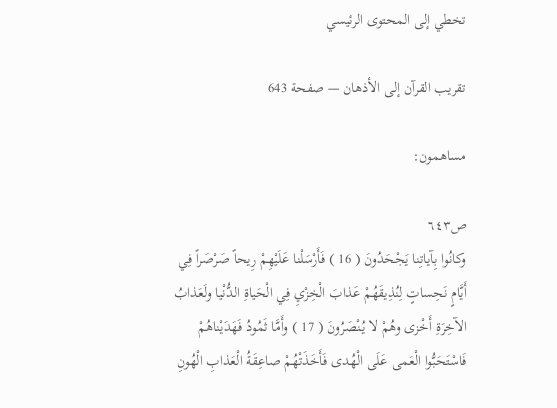تخطي إلى المحتوى الرئيسي

تقريب القرآن إلى الأذهان — صفحة 643

مساهمون:

ص٦٤٣
وكانُوا بِآياتِنا يَجْحَدُونَ ( 16 ) فَأَرْسَلْنا عَلَيْهِمْ رِيحاً صَرْصَراً فِي أَيَّامٍ نَحِساتٍ لِنُذِيقَهُمْ عَذابَ الْخِزْيِ فِي الْحَياةِ الدُّنْيا ولَعَذابُ الآخِرَةِ أَخْزى وهُمْ لا يُنْصَرُونَ ( 17 ) وأَمَّا ثَمُودُ فَهَدَيْناهُمْ فَاسْتَحَبُّوا الْعَمى عَلَى الْهُدى فَأَخَذَتْهُمْ صاعِقَةُ الْعَذابِ الْهُونِ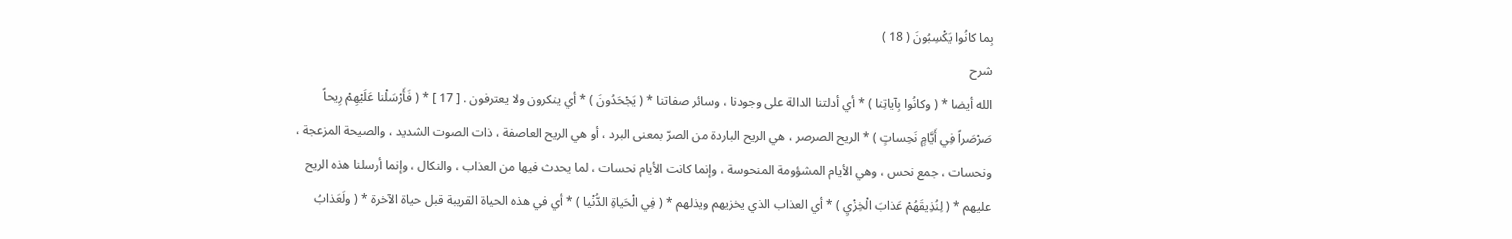بِما كانُوا يَكْسِبُونَ ( 18 )
شرح
الله أيضا * ( وكانُوا بِآياتِنا ) * أي أدلتنا الدالة على وجودنا ، وسائر صفاتنا * ( يَجْحَدُونَ ) * أي ينكرون ولا يعترفون . [ 17 ] * ( فَأَرْسَلْنا عَلَيْهِمْ رِيحاً صَرْصَراً فِي أَيَّامٍ نَحِساتٍ ) * الريح الصرصر ، هي الريح الباردة من الصرّ بمعنى البرد ، أو هي الريح العاصفة ، ذات الصوت الشديد ، والصيحة المزعجة ، ونحسات ، جمع نحس ، وهي الأيام المشؤومة المنحوسة ، وإنما كانت الأيام نحسات ، لما يحدث فيها من العذاب ، والنكال ، وإنما أرسلنا هذه الريح عليهم * ( لِنُذِيقَهُمْ عَذابَ الْخِزْيِ ) * أي العذاب الذي يخزيهم ويذلهم * ( فِي الْحَياةِ الدُّنْيا ) * أي في هذه الحياة القريبة قبل حياة الآخرة * ( ولَعَذابُ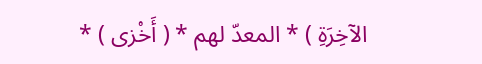الآخِرَةِ ) * المعدّ لهم * ( أَخْزى ) *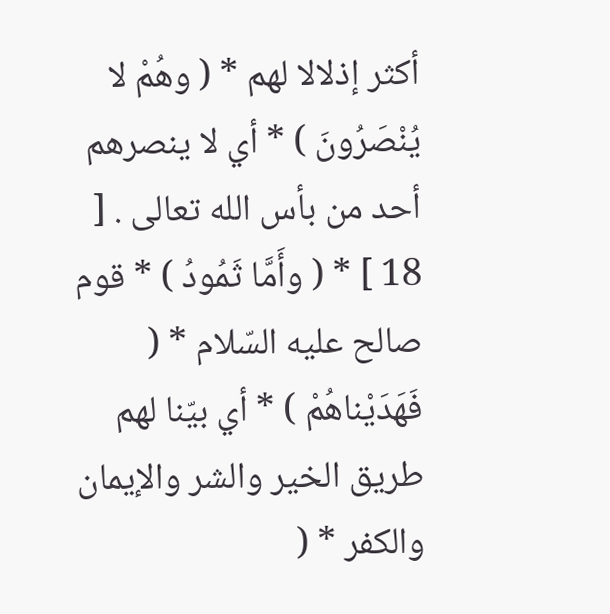أكثر إذلالا لهم * ( وهُمْ لا يُنْصَرُونَ ) * أي لا ينصرهم أحد من بأس الله تعالى . [ 18 ] * ( وأَمَّا ثَمُودُ ) * قوم صالح عليه السّلام * ( فَهَدَيْناهُمْ ) * أي بيّنا لهم طريق الخير والشر والإيمان والكفر * (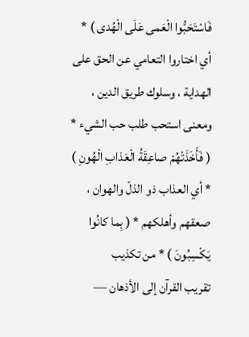فَاسْتَحَبُّوا الْعَمى عَلَى الْهُدى ) * أي اختاروا التعامي عن الحق على الهداية ، وسلوك طريق الدين ، ومعنى استحب طلب حب الشيء * ( فَأَخَذَتْهُمْ صاعِقَةُ الْعَذابِ الْهُونِ ) * أي العذاب ذو الذلّ والهوان ، صعقهم وأهلكهم * ( بِما كانُوا يَكْسِبُونَ ) * من تكذيب
تقريب القرآن إلى الأذهان —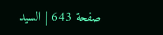صفحة 643 | السيد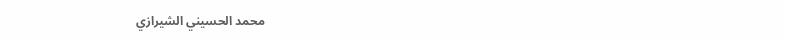محمد الحسيني الشيرازي